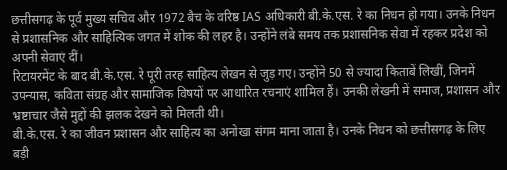छत्तीसगढ़ के पूर्व मुख्य सचिव और 1972 बैच के वरिष्ठ IAS अधिकारी बी.के.एस. रे का निधन हो गया। उनके निधन से प्रशासनिक और साहित्यिक जगत में शोक की लहर है। उन्होंने लंबे समय तक प्रशासनिक सेवा में रहकर प्रदेश को अपनी सेवाएं दीं।
रिटायरमेंट के बाद बी.के.एस. रे पूरी तरह साहित्य लेखन से जुड़ गए। उन्होंने 50 से ज्यादा किताबें लिखीं, जिनमें उपन्यास, कविता संग्रह और सामाजिक विषयों पर आधारित रचनाएं शामिल हैं। उनकी लेखनी में समाज, प्रशासन और भ्रष्टाचार जैसे मुद्दों की झलक देखने को मिलती थी।
बी.के.एस. रे का जीवन प्रशासन और साहित्य का अनोखा संगम माना जाता है। उनके निधन को छत्तीसगढ़ के लिए बड़ी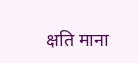क्षति माना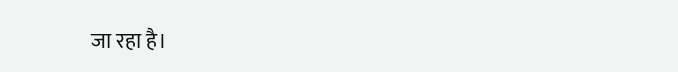जा रहा है।